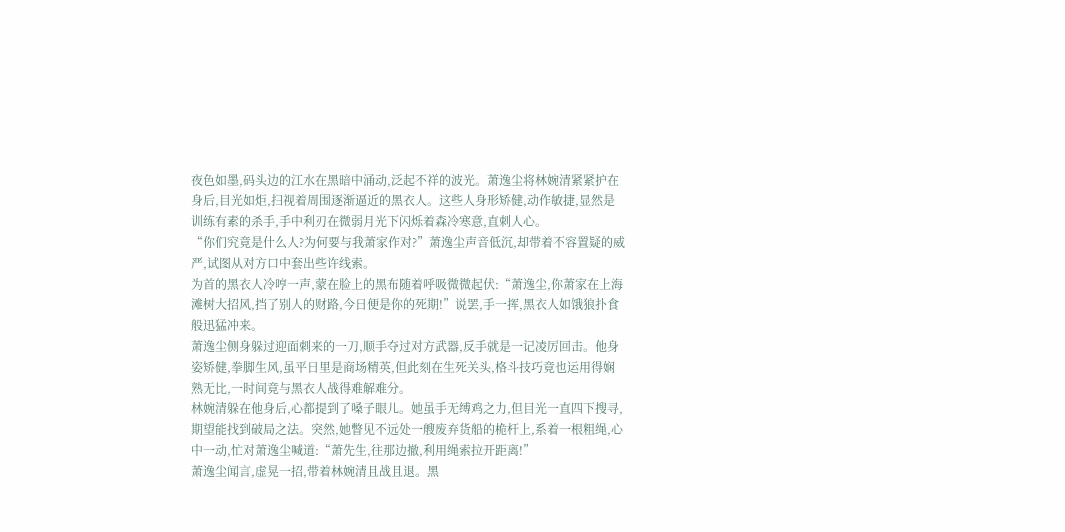夜色如墨,码头边的江水在黑暗中涌动,泛起不祥的波光。萧逸尘将林婉清紧紧护在身后,目光如炬,扫视着周围逐渐逼近的黑衣人。这些人身形矫健,动作敏捷,显然是训练有素的杀手,手中利刃在微弱月光下闪烁着森冷寒意,直刺人心。
“你们究竟是什么人?为何要与我萧家作对?”萧逸尘声音低沉,却带着不容置疑的威严,试图从对方口中套出些许线索。
为首的黑衣人冷哼一声,蒙在脸上的黑布随着呼吸微微起伏:“萧逸尘,你萧家在上海滩树大招风,挡了别人的财路,今日便是你的死期!”说罢,手一挥,黑衣人如饿狼扑食般迅猛冲来。
萧逸尘侧身躲过迎面刺来的一刀,顺手夺过对方武器,反手就是一记凌厉回击。他身姿矫健,拳脚生风,虽平日里是商场精英,但此刻在生死关头,格斗技巧竟也运用得娴熟无比,一时间竟与黑衣人战得难解难分。
林婉清躲在他身后,心都提到了嗓子眼儿。她虽手无缚鸡之力,但目光一直四下搜寻,期望能找到破局之法。突然,她瞥见不远处一艘废弃货船的桅杆上,系着一根粗绳,心中一动,忙对萧逸尘喊道:“萧先生,往那边撤,利用绳索拉开距离!”
萧逸尘闻言,虚晃一招,带着林婉清且战且退。黑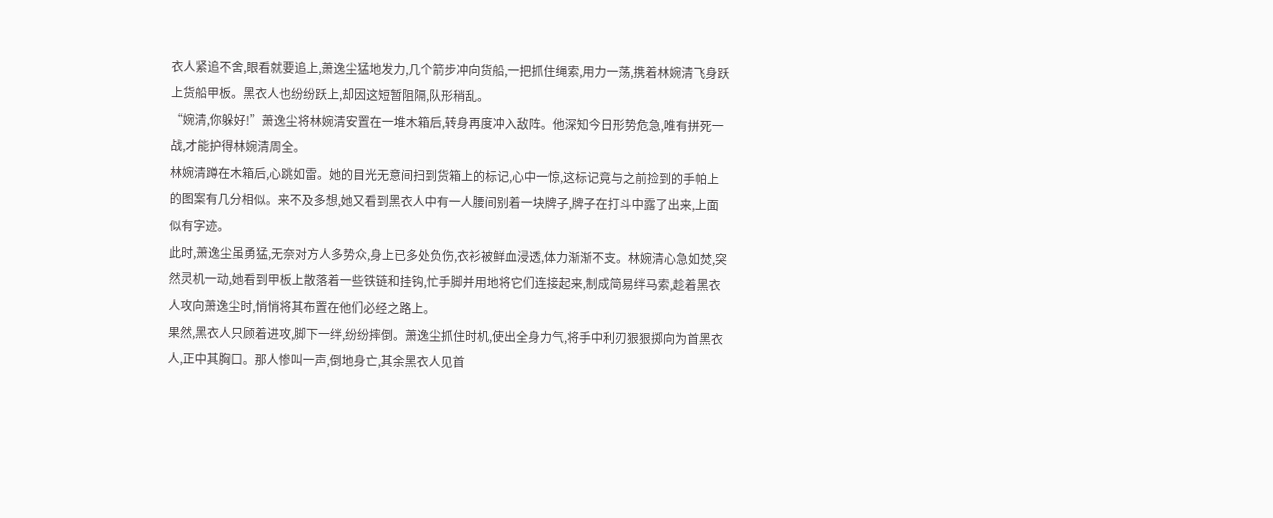衣人紧追不舍,眼看就要追上,萧逸尘猛地发力,几个箭步冲向货船,一把抓住绳索,用力一荡,携着林婉清飞身跃上货船甲板。黑衣人也纷纷跃上,却因这短暂阻隔,队形稍乱。
“婉清,你躲好!”萧逸尘将林婉清安置在一堆木箱后,转身再度冲入敌阵。他深知今日形势危急,唯有拼死一战,才能护得林婉清周全。
林婉清蹲在木箱后,心跳如雷。她的目光无意间扫到货箱上的标记,心中一惊,这标记竟与之前捡到的手帕上的图案有几分相似。来不及多想,她又看到黑衣人中有一人腰间别着一块牌子,牌子在打斗中露了出来,上面似有字迹。
此时,萧逸尘虽勇猛,无奈对方人多势众,身上已多处负伤,衣衫被鲜血浸透,体力渐渐不支。林婉清心急如焚,突然灵机一动,她看到甲板上散落着一些铁链和挂钩,忙手脚并用地将它们连接起来,制成简易绊马索,趁着黑衣人攻向萧逸尘时,悄悄将其布置在他们必经之路上。
果然,黑衣人只顾着进攻,脚下一绊,纷纷摔倒。萧逸尘抓住时机,使出全身力气,将手中利刃狠狠掷向为首黑衣人,正中其胸口。那人惨叫一声,倒地身亡,其余黑衣人见首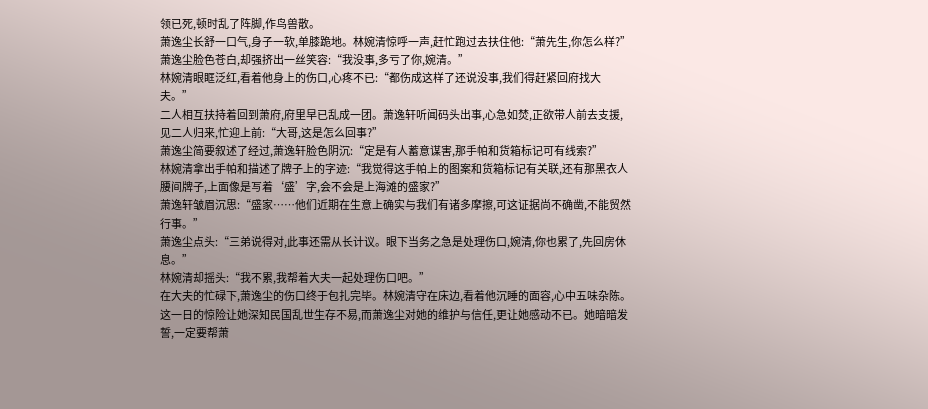领已死,顿时乱了阵脚,作鸟兽散。
萧逸尘长舒一口气,身子一软,单膝跪地。林婉清惊呼一声,赶忙跑过去扶住他:“萧先生,你怎么样?”
萧逸尘脸色苍白,却强挤出一丝笑容:“我没事,多亏了你,婉清。”
林婉清眼眶泛红,看着他身上的伤口,心疼不已:“都伤成这样了还说没事,我们得赶紧回府找大夫。”
二人相互扶持着回到萧府,府里早已乱成一团。萧逸轩听闻码头出事,心急如焚,正欲带人前去支援,见二人归来,忙迎上前:“大哥,这是怎么回事?”
萧逸尘简要叙述了经过,萧逸轩脸色阴沉:“定是有人蓄意谋害,那手帕和货箱标记可有线索?”
林婉清拿出手帕和描述了牌子上的字迹:“我觉得这手帕上的图案和货箱标记有关联,还有那黑衣人腰间牌子,上面像是写着‘盛’字,会不会是上海滩的盛家?”
萧逸轩皱眉沉思:“盛家……他们近期在生意上确实与我们有诸多摩擦,可这证据尚不确凿,不能贸然行事。”
萧逸尘点头:“三弟说得对,此事还需从长计议。眼下当务之急是处理伤口,婉清,你也累了,先回房休息。”
林婉清却摇头:“我不累,我帮着大夫一起处理伤口吧。”
在大夫的忙碌下,萧逸尘的伤口终于包扎完毕。林婉清守在床边,看着他沉睡的面容,心中五味杂陈。这一日的惊险让她深知民国乱世生存不易,而萧逸尘对她的维护与信任,更让她感动不已。她暗暗发誓,一定要帮萧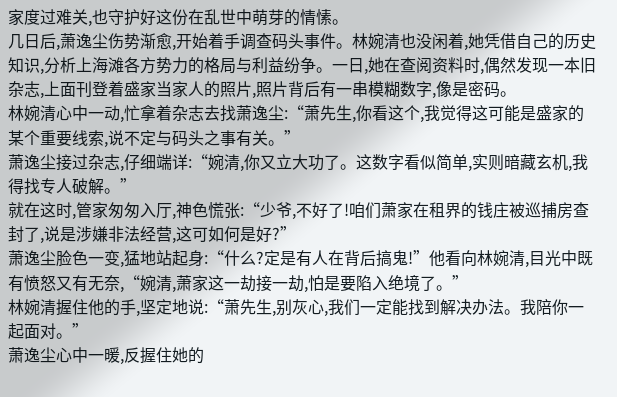家度过难关,也守护好这份在乱世中萌芽的情愫。
几日后,萧逸尘伤势渐愈,开始着手调查码头事件。林婉清也没闲着,她凭借自己的历史知识,分析上海滩各方势力的格局与利益纷争。一日,她在查阅资料时,偶然发现一本旧杂志,上面刊登着盛家当家人的照片,照片背后有一串模糊数字,像是密码。
林婉清心中一动,忙拿着杂志去找萧逸尘:“萧先生,你看这个,我觉得这可能是盛家的某个重要线索,说不定与码头之事有关。”
萧逸尘接过杂志,仔细端详:“婉清,你又立大功了。这数字看似简单,实则暗藏玄机,我得找专人破解。”
就在这时,管家匆匆入厅,神色慌张:“少爷,不好了!咱们萧家在租界的钱庄被巡捕房查封了,说是涉嫌非法经营,这可如何是好?”
萧逸尘脸色一变,猛地站起身:“什么?定是有人在背后搞鬼!”他看向林婉清,目光中既有愤怒又有无奈,“婉清,萧家这一劫接一劫,怕是要陷入绝境了。”
林婉清握住他的手,坚定地说:“萧先生,别灰心,我们一定能找到解决办法。我陪你一起面对。”
萧逸尘心中一暖,反握住她的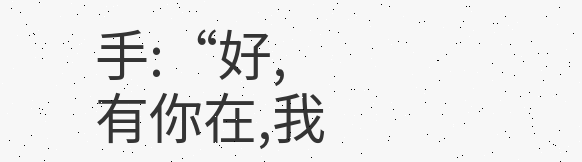手:“好,有你在,我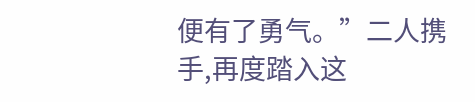便有了勇气。”二人携手,再度踏入这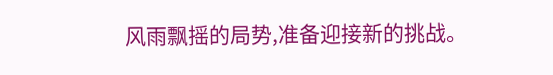风雨飘摇的局势,准备迎接新的挑战。